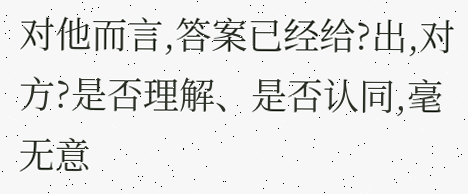对他而言,答案已经给?出,对方?是否理解、是否认同,毫无意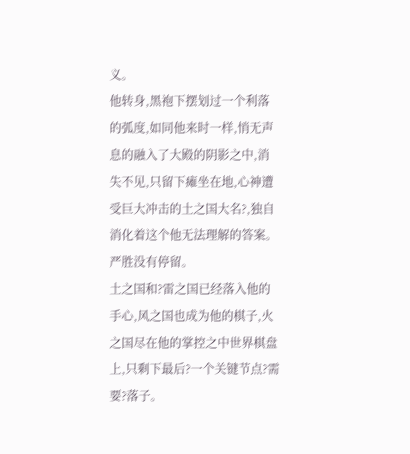义。
他转身,黑袍下摆划过一个利落的弧度,如同他来时一样,悄无声息的融入了大殿的阴影之中,消失不见,只留下瘫坐在地,心神遭受巨大冲击的土之国大名?,独自消化着这个他无法理解的答案。
严胜没有停留。
土之国和?雷之国已经落入他的手心,风之国也成为他的棋子,火之国尽在他的掌控之中世界棋盘上,只剩下最后?一个关键节点?需要?落子。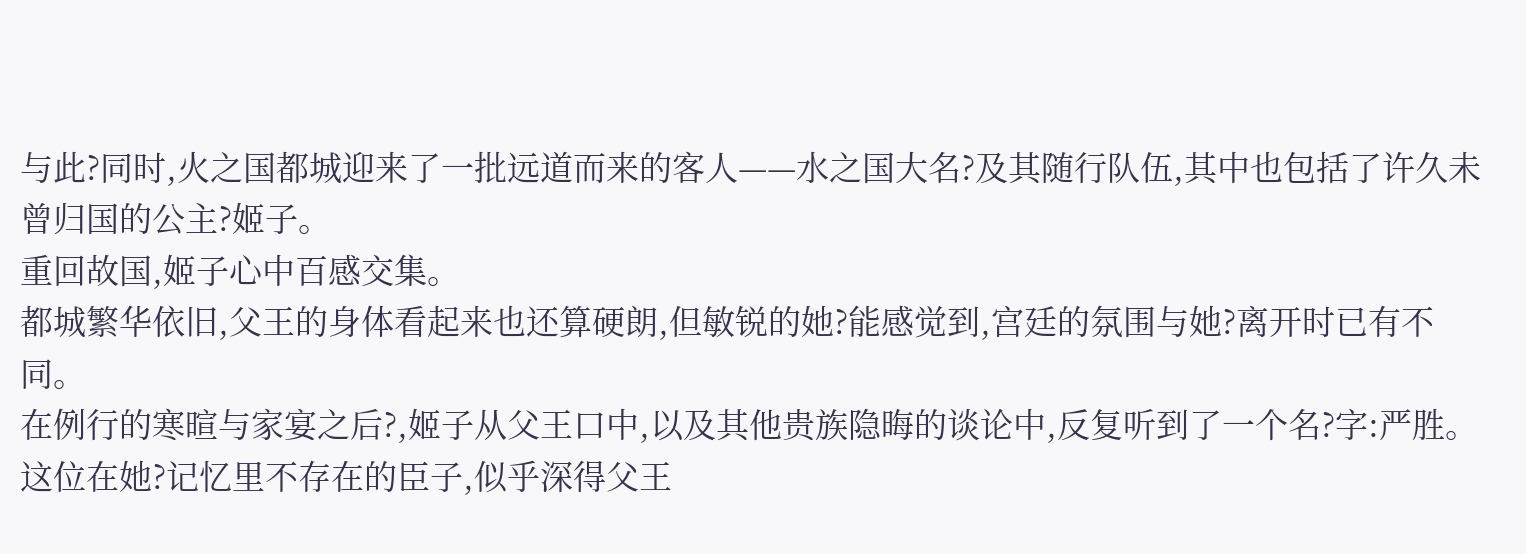与此?同时,火之国都城迎来了一批远道而来的客人——水之国大名?及其随行队伍,其中也包括了许久未曾归国的公主?姬子。
重回故国,姬子心中百感交集。
都城繁华依旧,父王的身体看起来也还算硬朗,但敏锐的她?能感觉到,宫廷的氛围与她?离开时已有不同。
在例行的寒暄与家宴之后?,姬子从父王口中,以及其他贵族隐晦的谈论中,反复听到了一个名?字:严胜。
这位在她?记忆里不存在的臣子,似乎深得父王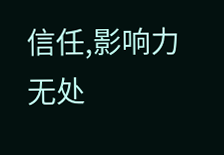信任,影响力无处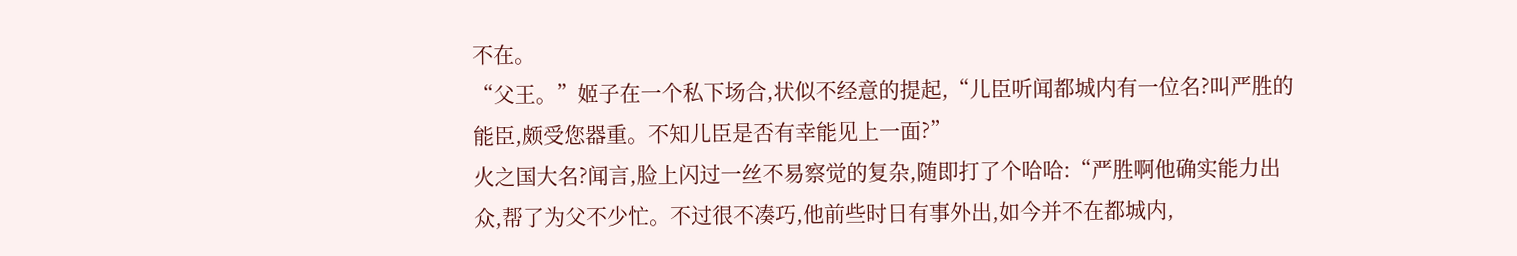不在。
“父王。”姬子在一个私下场合,状似不经意的提起,“儿臣听闻都城内有一位名?叫严胜的能臣,颇受您器重。不知儿臣是否有幸能见上一面?”
火之国大名?闻言,脸上闪过一丝不易察觉的复杂,随即打了个哈哈:“严胜啊他确实能力出众,帮了为父不少忙。不过很不凑巧,他前些时日有事外出,如今并不在都城内,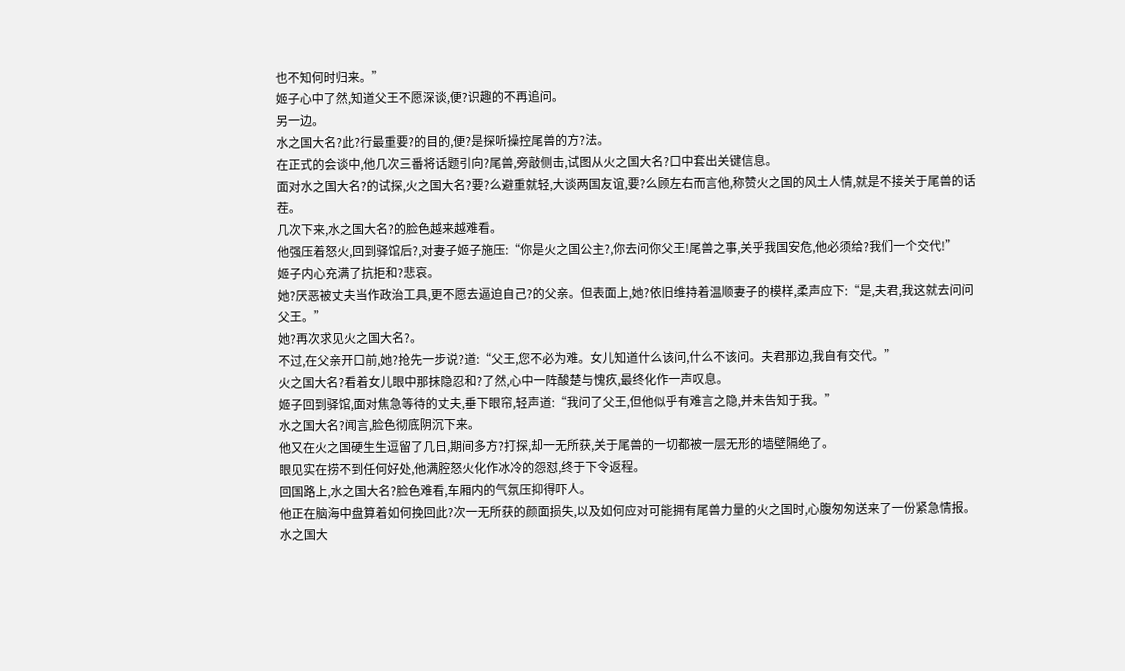也不知何时归来。”
姬子心中了然,知道父王不愿深谈,便?识趣的不再追问。
另一边。
水之国大名?此?行最重要?的目的,便?是探听操控尾兽的方?法。
在正式的会谈中,他几次三番将话题引向?尾兽,旁敲侧击,试图从火之国大名?口中套出关键信息。
面对水之国大名?的试探,火之国大名?要?么避重就轻,大谈两国友谊,要?么顾左右而言他,称赞火之国的风土人情,就是不接关于尾兽的话茬。
几次下来,水之国大名?的脸色越来越难看。
他强压着怒火,回到驿馆后?,对妻子姬子施压:“你是火之国公主?,你去问你父王!尾兽之事,关乎我国安危,他必须给?我们一个交代!”
姬子内心充满了抗拒和?悲哀。
她?厌恶被丈夫当作政治工具,更不愿去逼迫自己?的父亲。但表面上,她?依旧维持着温顺妻子的模样,柔声应下:“是,夫君,我这就去问问父王。”
她?再次求见火之国大名?。
不过,在父亲开口前,她?抢先一步说?道:“父王,您不必为难。女儿知道什么该问,什么不该问。夫君那边,我自有交代。”
火之国大名?看着女儿眼中那抹隐忍和?了然,心中一阵酸楚与愧疚,最终化作一声叹息。
姬子回到驿馆,面对焦急等待的丈夫,垂下眼帘,轻声道:“我问了父王,但他似乎有难言之隐,并未告知于我。”
水之国大名?闻言,脸色彻底阴沉下来。
他又在火之国硬生生逗留了几日,期间多方?打探,却一无所获,关于尾兽的一切都被一层无形的墙壁隔绝了。
眼见实在捞不到任何好处,他满腔怒火化作冰冷的怨怼,终于下令返程。
回国路上,水之国大名?脸色难看,车厢内的气氛压抑得吓人。
他正在脑海中盘算着如何挽回此?次一无所获的颜面损失,以及如何应对可能拥有尾兽力量的火之国时,心腹匆匆送来了一份紧急情报。
水之国大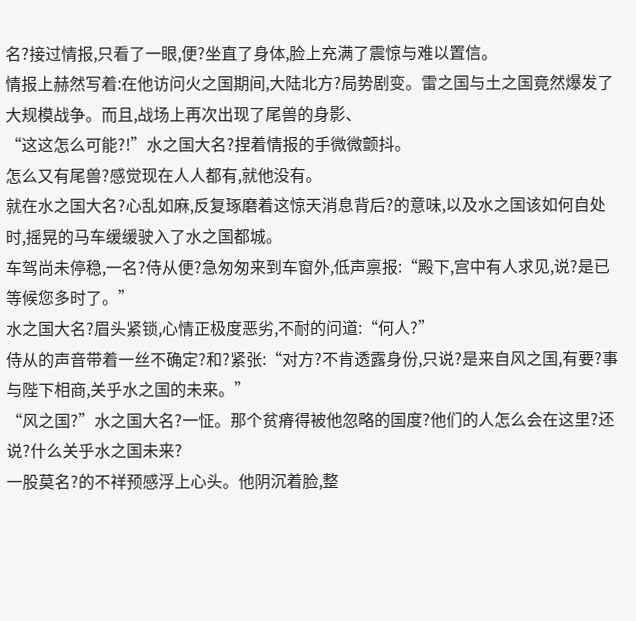名?接过情报,只看了一眼,便?坐直了身体,脸上充满了震惊与难以置信。
情报上赫然写着:在他访问火之国期间,大陆北方?局势剧变。雷之国与土之国竟然爆发了大规模战争。而且,战场上再次出现了尾兽的身影、
“这这怎么可能?!”水之国大名?捏着情报的手微微颤抖。
怎么又有尾兽?感觉现在人人都有,就他没有。
就在水之国大名?心乱如麻,反复琢磨着这惊天消息背后?的意味,以及水之国该如何自处时,摇晃的马车缓缓驶入了水之国都城。
车驾尚未停稳,一名?侍从便?急匆匆来到车窗外,低声禀报:“殿下,宫中有人求见,说?是已等候您多时了。”
水之国大名?眉头紧锁,心情正极度恶劣,不耐的问道:“何人?”
侍从的声音带着一丝不确定?和?紧张:“对方?不肯透露身份,只说?是来自风之国,有要?事与陛下相商,关乎水之国的未来。”
“风之国?”水之国大名?一怔。那个贫瘠得被他忽略的国度?他们的人怎么会在这里?还说?什么关乎水之国未来?
一股莫名?的不祥预感浮上心头。他阴沉着脸,整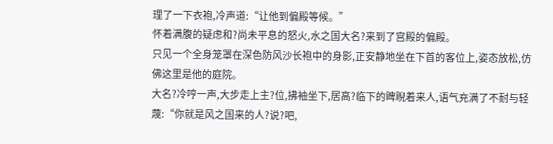理了一下衣袍,冷声道:“让他到偏殿等候。”
怀着满腹的疑虑和?尚未平息的怒火,水之国大名?来到了宫殿的偏殿。
只见一个全身笼罩在深色防风沙长袍中的身影,正安静地坐在下首的客位上,姿态放松,仿佛这里是他的庭院。
大名?冷哼一声,大步走上主?位,拂袖坐下,居高?临下的睥睨着来人,语气充满了不耐与轻蔑:“你就是风之国来的人?说?吧,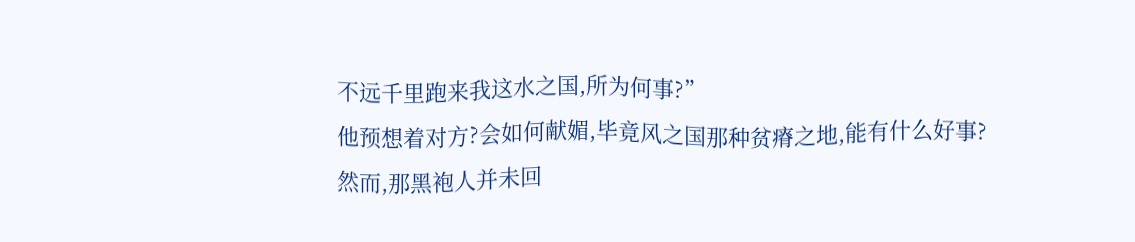不远千里跑来我这水之国,所为何事?”
他预想着对方?会如何献媚,毕竟风之国那种贫瘠之地,能有什么好事?
然而,那黑袍人并未回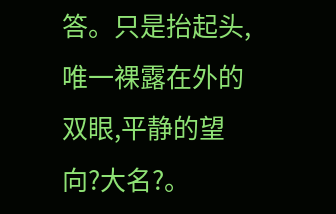答。只是抬起头,唯一裸露在外的双眼,平静的望向?大名?。